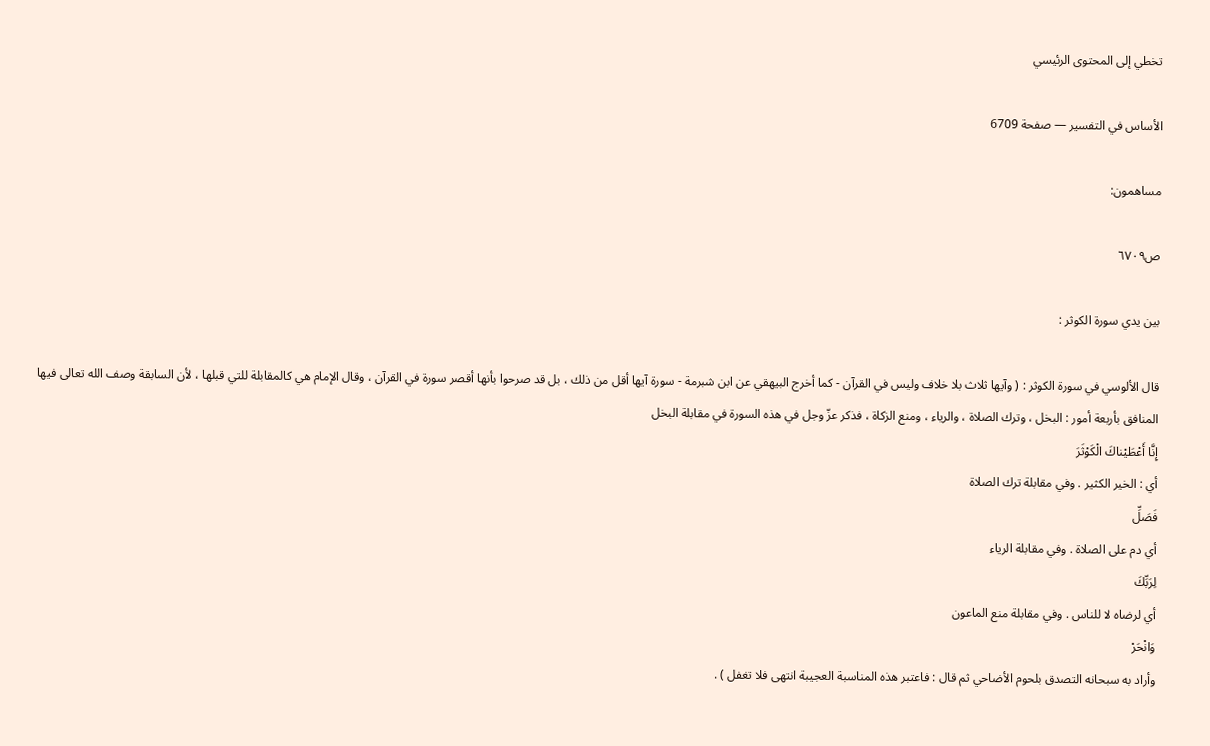تخطي إلى المحتوى الرئيسي

الأساس في التفسير — صفحة 6709

مساهمون:

ص٦٧٠٩

بين يدي سورة الكوثر :

قال الألوسي في سورة الكوثر : ( وآيها ثلاث بلا خلاف وليس في القرآن - كما أخرج البيهقي عن ابن شبرمة - سورة آيها أقل من ذلك ، بل قد صرحوا بأنها أقصر سورة في القرآن ، وقال الإمام هي كالمقابلة للتي قبلها ، لأن السابقة وصف الله تعالى فيها المنافق بأربعة أمور : البخل ، وترك الصلاة ، والرياء ، ومنع الزكاة ، فذكر عزّ وجل في هذه السورة في مقابلة البخل
إِنَّا أَعْطَيْناكَ الْكَوْثَرَ
أي : الخير الكثير . وفي مقابلة ترك الصلاة
فَصَلِّ
أي دم على الصلاة . وفي مقابلة الرياء
لِرَبِّكَ
أي لرضاه لا للناس . وفي مقابلة منع الماعون
وَانْحَرْ
وأراد به سبحانه التصدق بلحوم الأضاحي ثم قال : فاعتبر هذه المناسبة العجيبة انتهى فلا تغفل ) .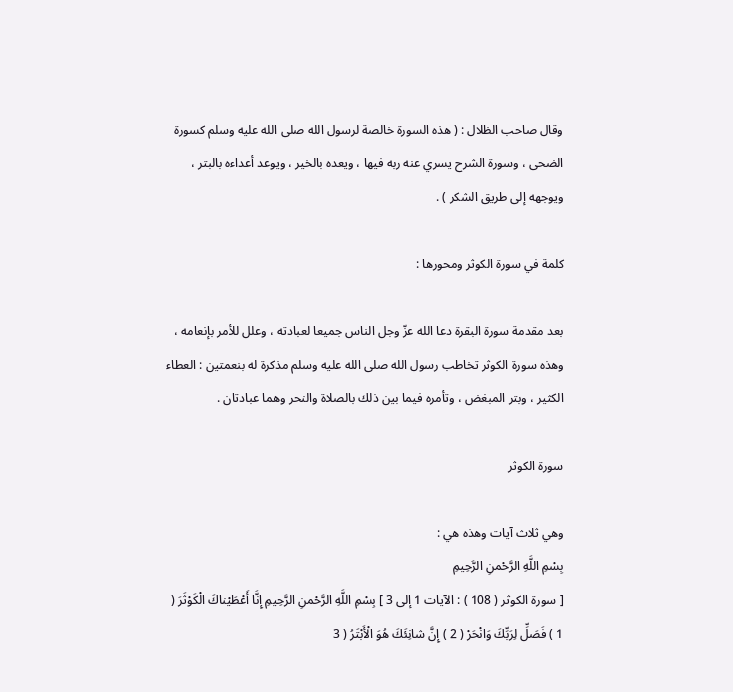وقال صاحب الظلال : ( هذه السورة خالصة لرسول الله صلى الله عليه وسلم كسورة الضحى ، وسورة الشرح يسري عنه ربه فيها ، ويعده بالخير ، ويوعد أعداءه بالبتر ، ويوجهه إلى طريق الشكر ) .

كلمة في سورة الكوثر ومحورها :

بعد مقدمة سورة البقرة دعا الله عزّ وجل الناس جميعا لعبادته ، وعلل للأمر بإنعامه ، وهذه سورة الكوثر تخاطب رسول الله صلى الله عليه وسلم مذكرة له بنعمتين : العطاء الكثير ، وبتر المبغض ، وتأمره فيما بين ذلك بالصلاة والنحر وهما عبادتان .

سورة الكوثر

وهي ثلاث آيات وهذه هي :
بِسْمِ اللَّهِ الرَّحْمنِ الرَّحِيمِ
[ سورة الكوثر ( 108 ) : الآيات 1 إلى 3 ] بِسْمِ اللَّهِ الرَّحْمنِ الرَّحِيمِ إِنَّا أَعْطَيْناكَ الْكَوْثَرَ ( 1 ) فَصَلِّ لِرَبِّكَ وَانْحَرْ ( 2 ) إِنَّ شانِئَكَ هُوَ الْأَبْتَرُ ( 3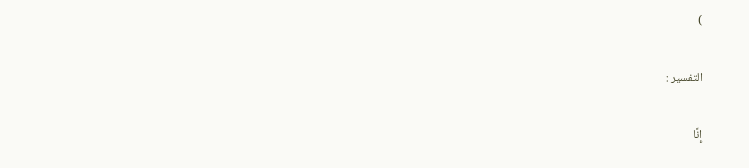)

التفسير :

إِنَّا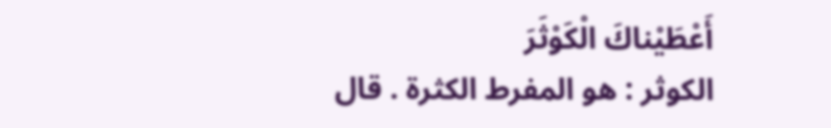أَعْطَيْناكَ الْكَوْثَرَ
الكوثر : هو المفرط الكثرة . قال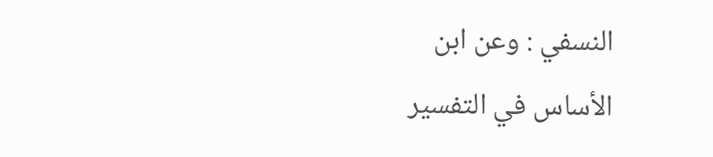النسفي : وعن ابن
الأساس في التفسير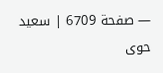— صفحة 6709 | سعيد حوى